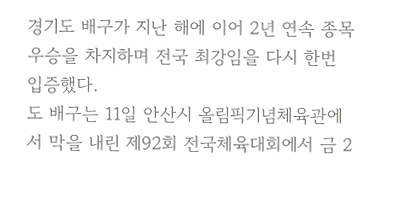경기도 배구가 지난 해에 이어 2년 연속 종목우승을 차지하며 전국 최강임을 다시 한번 입증했다.
도 배구는 11일 안산시 올림픽기념체육관에서 막을 내린 제92회 전국체육대회에서 금 2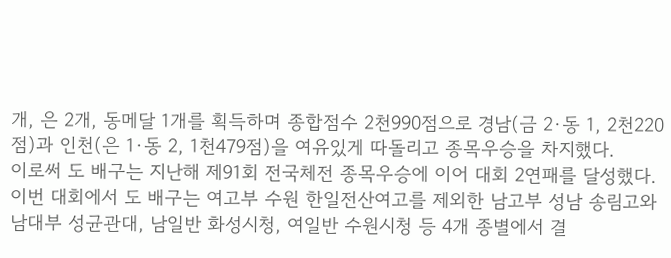개, 은 2개, 동메달 1개를 획득하며 종합점수 2천990점으로 경남(금 2·동 1, 2천220점)과 인천(은 1·동 2, 1천479점)을 여유있게 따돌리고 종목우승을 차지했다.
이로써 도 배구는 지난해 제91회 전국체전 종목우승에 이어 대회 2연패를 달성했다.
이번 대회에서 도 배구는 여고부 수원 한일전산여고를 제외한 남고부 성남 송림고와 남대부 성균관대, 남일반 화성시청, 여일반 수원시청 등 4개 종별에서 결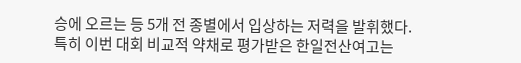승에 오르는 등 5개 전 종별에서 입상하는 저력을 발휘했다.
특히 이번 대회 비교적 약채로 평가받은 한일전산여고는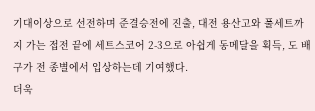기대이상으로 선전하며 준결승전에 진출, 대전 용산고와 풀세트까지 가는 접전 끝에 세트스코어 2-3으로 아쉽게 동메달을 획득, 도 배구가 전 종별에서 입상하는데 기여했다.
더욱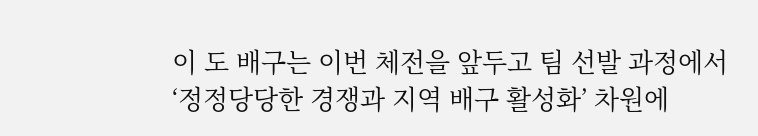이 도 배구는 이번 체전을 앞두고 팀 선발 과정에서 ‘정정당당한 경쟁과 지역 배구 활성화’ 차원에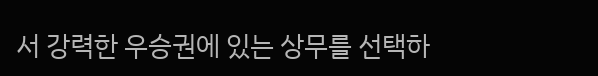서 강력한 우승권에 있는 상무를 선택하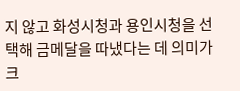지 않고 화성시청과 용인시청을 선택해 금메달을 따냈다는 데 의미가 크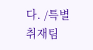다. /특별취재팀